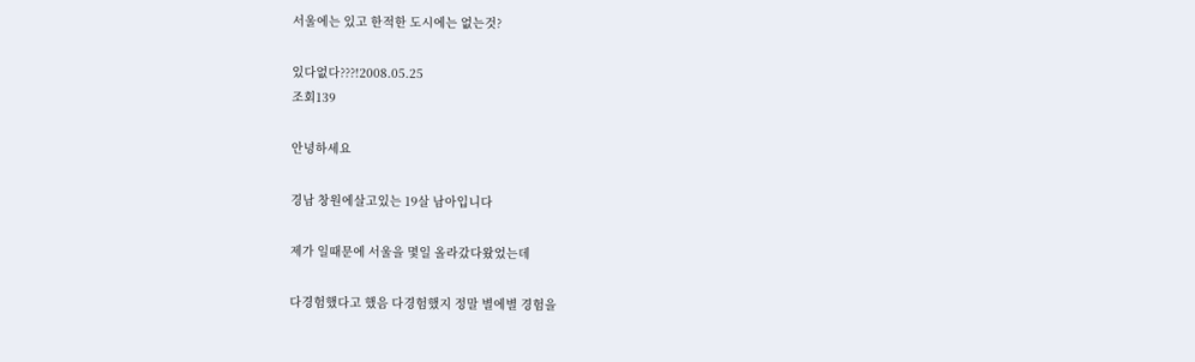서울에는 있고 한적한 도시에는 없는것?

있다없다???!2008.05.25
조회139

안녕하세요

경남 창원에살고있는 19살 남아입니다

제가 일때문에 서울을 몇일 올라갔다왔었는데

다경험했다고 했음 다경험했지 정말 별에별 경험을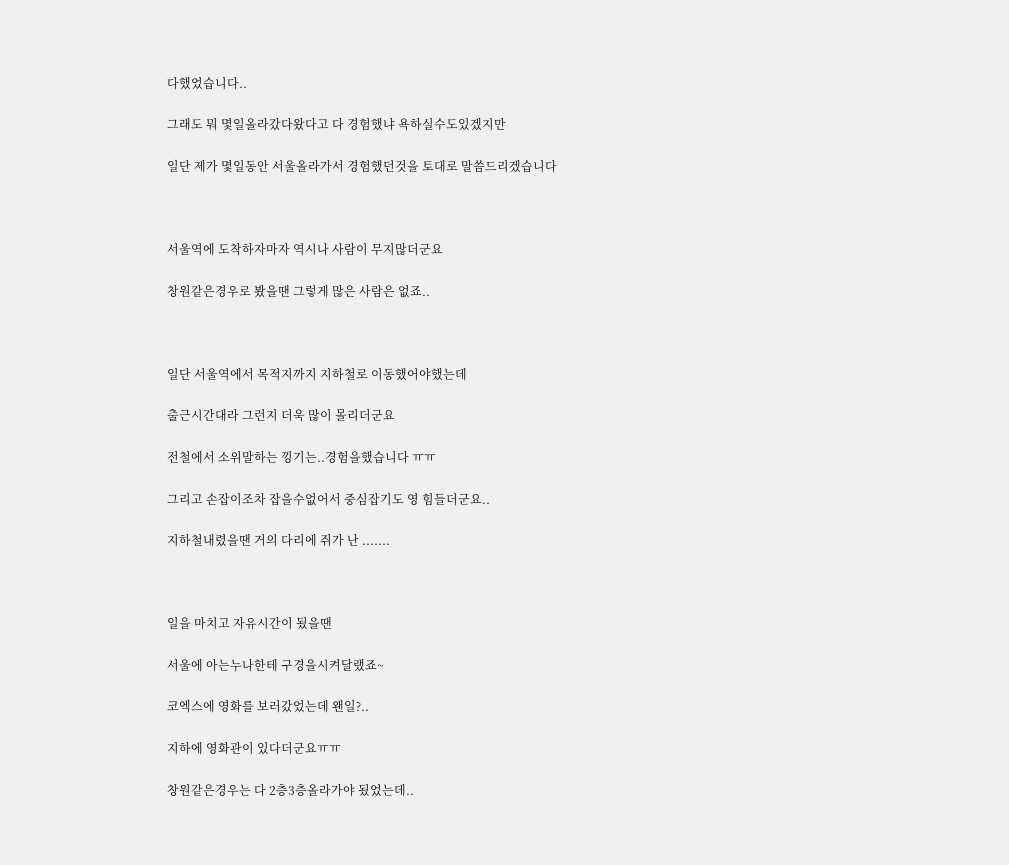다했었습니다..

그래도 뭐 몇일올라갔다왔다고 다 경험했냐 욕하실수도있겠지만

일단 제가 몇일동안 서울올라가서 경험했던것을 토대로 말씀드리겠습니다



서울역에 도착하자마자 역시나 사람이 무지많더군요

창원같은경우로 봤을땐 그렇게 많은 사람은 없죠..



일단 서울역에서 목적지까지 지하철로 이동했어야했는데

출근시간대라 그런지 더욱 많이 몰리더군요

전철에서 소위말하는 낑기는..경험을했습니다 ㅠㅠ

그리고 손잡이조차 잡을수없어서 중심잡기도 영 힘들더군요..

지하철내렸을땐 거의 다리에 쥐가 난 .......



일을 마치고 자유시간이 됬을땐

서울에 아는누나한테 구경을시켜달랬죠~

코엑스에 영화를 보러갔었는데 왠일?..

지하에 영화관이 있다더군요ㅠㅠ

창원같은경우는 다 2층3층올라가야 됬었는데..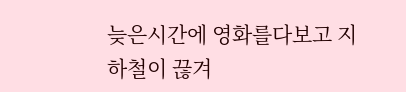늦은시간에 영화를다보고 지하철이 끊겨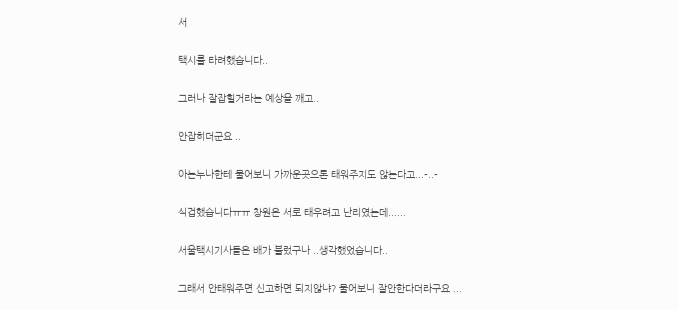서

택시를 타려했습니다..

그러나 잘잡힐거라는 예상을 깨고..

안잡히더군요 ..

아는누나한테 물어보니 가까운곳으론 태워주지도 않는다고...-..-

식겁했습니다ㅠㅠ 창원은 서로 태우려고 난리였는데......

서울택시기사들은 배가 불렀구나 ..생각했었습니다..

그래서 안태워주면 신고하면 되지않냐? 물어보니 잘안한다더라구요 ...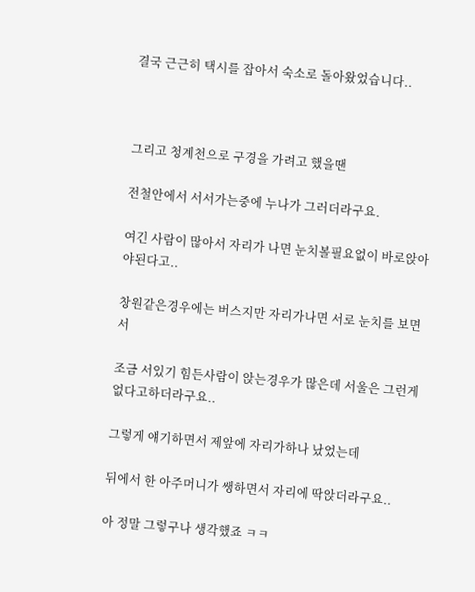결국 근근히 택시를 잡아서 숙소로 돌아왔었습니다..



그리고 청계천으로 구경을 가려고 했을땐

전철안에서 서서가는중에 누나가 그러더라구요.

여긴 사람이 많아서 자리가 나면 눈치볼필요없이 바로앉아야된다고..

창원같은경우에는 버스지만 자리가나면 서로 눈치를 보면서

조금 서있기 힘든사람이 앉는경우가 많은데 서울은 그런게 없다고하더라구요..

그렇게 얘기하면서 제앞에 자리가하나 났었는데

뒤에서 한 아주머니가 쌩하면서 자리에 딱앉더라구요..

아 정말 그렇구나 생각했죠 ㅋㅋ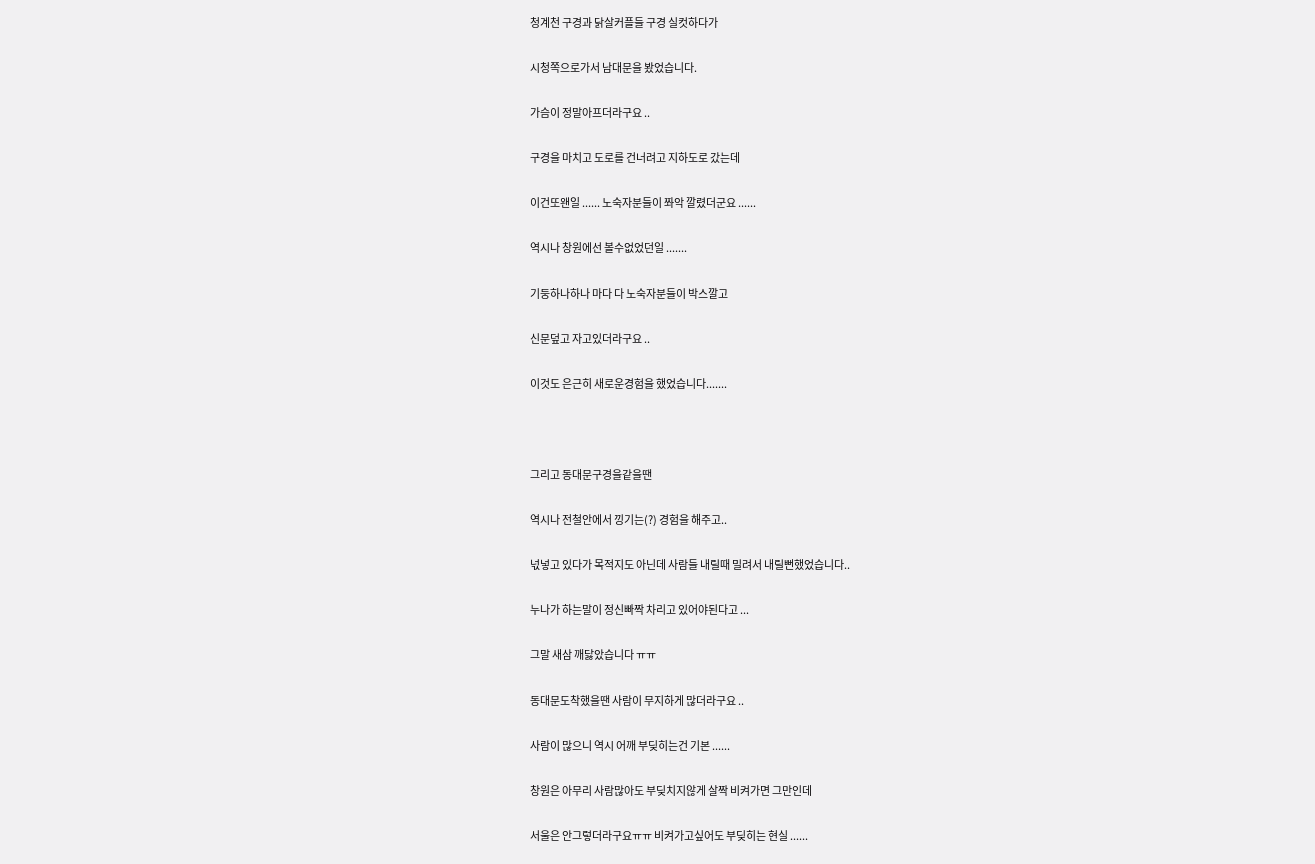청계천 구경과 닭살커플들 구경 실컷하다가

시청쪽으로가서 남대문을 봤었습니다.

가슴이 정말아프더라구요 ..

구경을 마치고 도로를 건너려고 지하도로 갔는데

이건또왠일 ...... 노숙자분들이 쫘악 깔렸더군요 ......

역시나 창원에선 볼수없었던일 .......

기둥하나하나 마다 다 노숙자분들이 박스깔고

신문덮고 자고있더라구요 ..

이것도 은근히 새로운경험을 했었습니다.......



그리고 동대문구경을같을땐

역시나 전철안에서 낑기는(?) 경험을 해주고..

넋넣고 있다가 목적지도 아닌데 사람들 내릴때 밀려서 내릴뻔했었습니다..

누나가 하는말이 정신빠짝 차리고 있어야된다고 ...

그말 새삼 깨닳았습니다 ㅠㅠ

동대문도착했을땐 사람이 무지하게 많더라구요 ..

사람이 많으니 역시 어깨 부딪히는건 기본 ......

창원은 아무리 사람많아도 부딪치지않게 살짝 비켜가면 그만인데

서울은 안그렇더라구요ㅠㅠ 비켜가고싶어도 부딪히는 현실 ......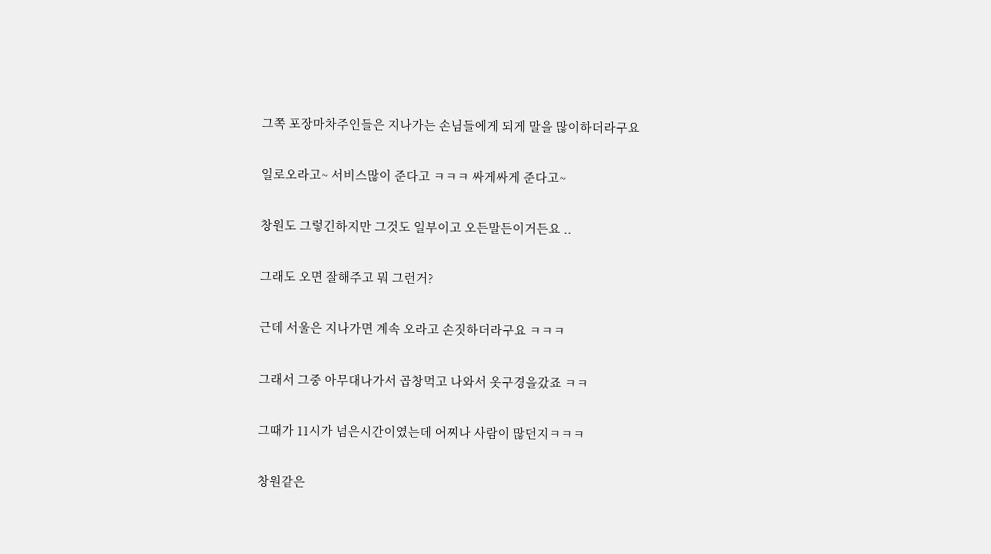그쪽 포장마차주인들은 지나가는 손님들에게 되게 말을 많이하더라구요

일로오라고~ 서비스많이 준다고 ㅋㅋㅋ 싸게싸게 준다고~

창원도 그렇긴하지만 그것도 일부이고 오든말든이거든요 ..

그래도 오면 잘해주고 뭐 그런거?

근데 서울은 지나가면 계속 오라고 손짓하더라구요 ㅋㅋㅋ

그래서 그중 아무대나가서 곱창먹고 나와서 옷구경을갔죠 ㅋㅋ

그때가 11시가 넘은시간이였는데 어찌나 사람이 많던지ㅋㅋㅋ

창원같은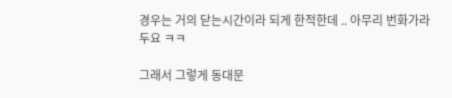경우는 거의 닫는시간이라 되게 한적한데 .. 아무리 번화가라두요 ㅋㅋ

그래서 그렇게 동대문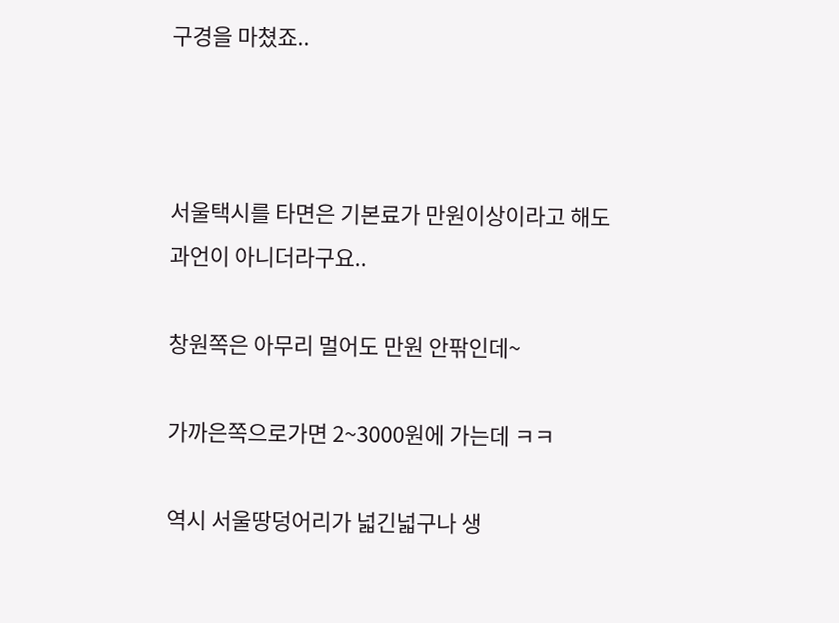구경을 마쳤죠..



서울택시를 타면은 기본료가 만원이상이라고 해도 과언이 아니더라구요..

창원쪽은 아무리 멀어도 만원 안팎인데~

가까은쪽으로가면 2~3000원에 가는데 ㅋㅋ

역시 서울땅덩어리가 넓긴넓구나 생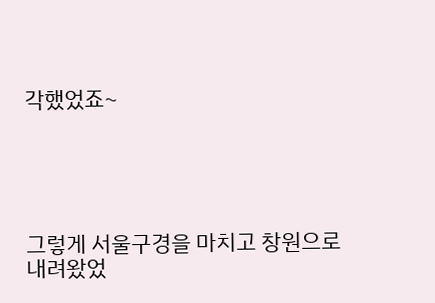각했었죠~





그렇게 서울구경을 마치고 창원으로 내려왔었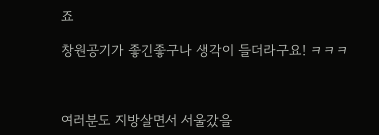죠

창원공기가 좋긴좋구나 생각이 들더라구요! ㅋㅋㅋ



여러분도 지방살면서 서울갔을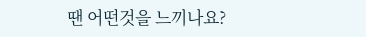땐 어떤것을 느끼나요?